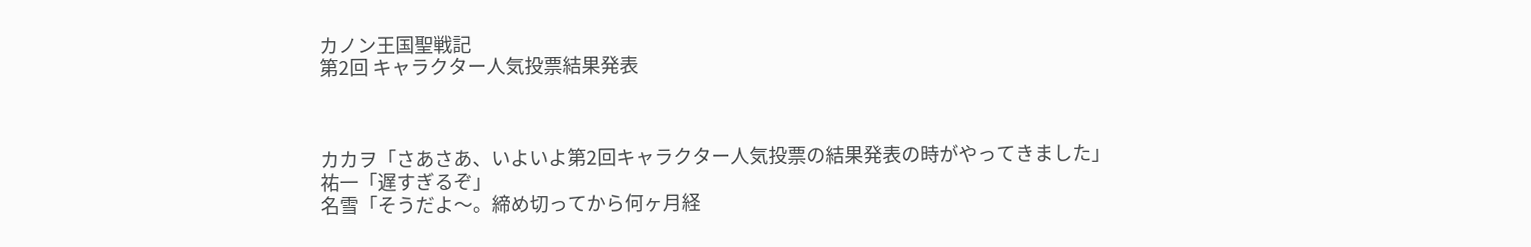カノン王国聖戦記
第2回 キャラクター人気投票結果発表



カカヲ「さあさあ、いよいよ第2回キャラクター人気投票の結果発表の時がやってきました」
祐一「遅すぎるぞ」
名雪「そうだよ〜。締め切ってから何ヶ月経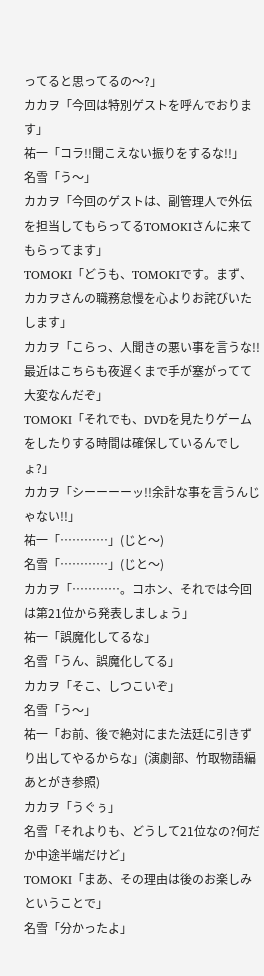ってると思ってるの〜?」
カカヲ「今回は特別ゲストを呼んでおります」
祐一「コラ!!聞こえない振りをするな!!」
名雪「う〜」
カカヲ「今回のゲストは、副管理人で外伝を担当してもらってるTOMOKIさんに来てもらってます」
TOMOKI「どうも、TOMOKIです。まず、カカヲさんの職務怠慢を心よりお詫びいたします」
カカヲ「こらっ、人聞きの悪い事を言うな!!最近はこちらも夜遅くまで手が塞がってて大変なんだぞ」
TOMOKI「それでも、DVDを見たりゲームをしたりする時間は確保しているんでしょ?」
カカヲ「シーーーーッ!!余計な事を言うんじゃない!!」
祐一「…………」(じと〜)
名雪「…………」(じと〜)
カカヲ「…………。コホン、それでは今回は第21位から発表しましょう」
祐一「誤魔化してるな」
名雪「うん、誤魔化してる」
カカヲ「そこ、しつこいぞ」
名雪「う〜」
祐一「お前、後で絶対にまた法廷に引きずり出してやるからな」(演劇部、竹取物語編あとがき参照)
カカヲ「うぐぅ」
名雪「それよりも、どうして21位なの?何だか中途半端だけど」
TOMOKI「まあ、その理由は後のお楽しみということで」
名雪「分かったよ」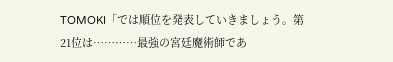TOMOKI「では順位を発表していきましょう。第21位は…………最強の宮廷魔術師であ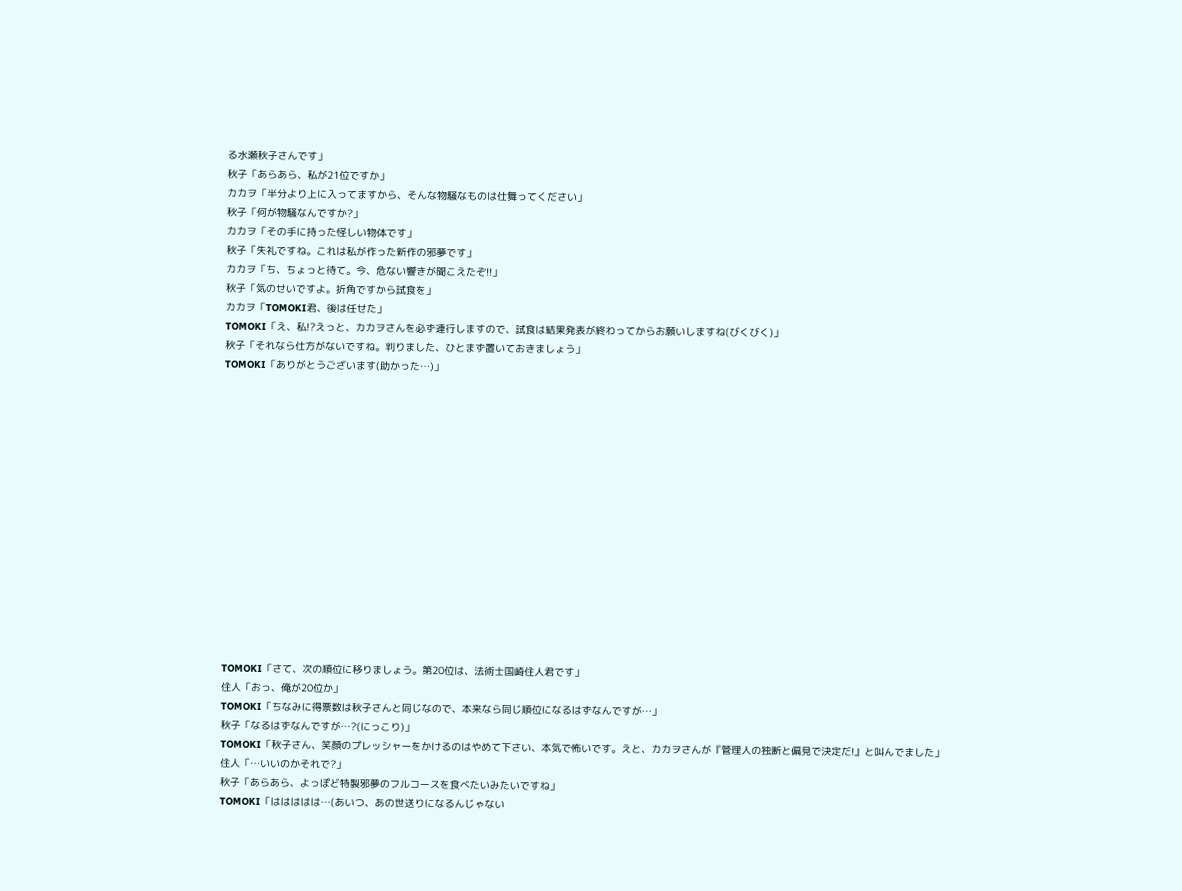る水瀬秋子さんです」
秋子「あらあら、私が21位ですか」
カカヲ「半分より上に入ってますから、そんな物騒なものは仕舞ってください」
秋子「何が物騒なんですか?」
カカヲ「その手に持った怪しい物体です」
秋子「失礼ですね。これは私が作った新作の邪夢です」
カカヲ「ち、ちょっと待て。今、危ない響きが聞こえたぞ!!」
秋子「気のせいですよ。折角ですから試食を」
カカヲ「TOMOKI君、後は任せた」
TOMOKI「え、私!?えっと、カカヲさんを必ず連行しますので、試食は結果発表が終わってからお願いしますね(びくびく)」
秋子「それなら仕方がないですね。判りました、ひとまず置いておきましょう」
TOMOKI「ありがとうございます(助かった…)」















TOMOKI「さて、次の順位に移りましょう。第20位は、法術士国崎住人君です」
住人「おっ、俺が20位か」
TOMOKI「ちなみに得票数は秋子さんと同じなので、本来なら同じ順位になるはずなんですが…」
秋子「なるはずなんですが…?(にっこり)」
TOMOKI「秋子さん、笑顔のプレッシャーをかけるのはやめて下さい、本気で怖いです。えと、カカヲさんが『管理人の独断と偏見で決定だ!』と叫んでました」
住人「…いいのかそれで?」
秋子「あらあら、よっぽど特製邪夢のフルコースを食べたいみたいですね」
TOMOKI「ははははは…(あいつ、あの世送りになるんじゃない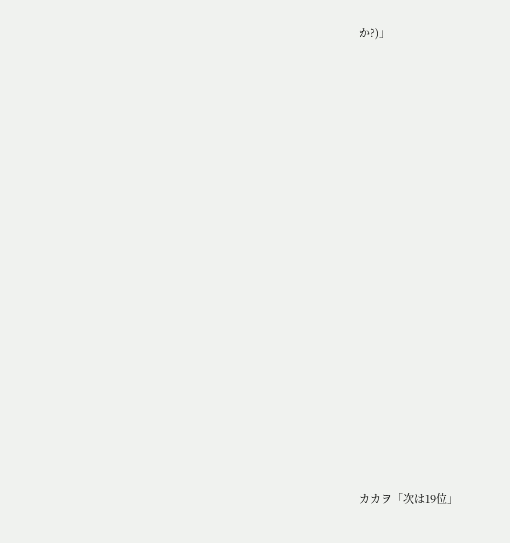か?)」

















カカヲ「次は19位」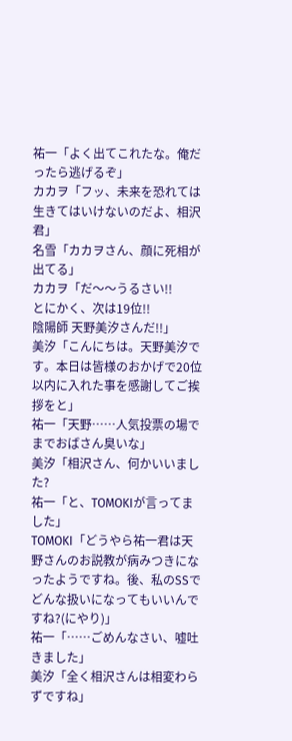祐一「よく出てこれたな。俺だったら逃げるぞ」
カカヲ「フッ、未来を恐れては生きてはいけないのだよ、相沢君」
名雪「カカヲさん、顔に死相が出てる」
カカヲ「だ〜〜うるさい!!
とにかく、次は19位!!
陰陽師 天野美汐さんだ!!」
美汐「こんにちは。天野美汐です。本日は皆様のおかげで20位以内に入れた事を感謝してご挨拶をと」
祐一「天野……人気投票の場でまでおばさん臭いな」
美汐「相沢さん、何かいいました?
祐一「と、TOMOKIが言ってました」
TOMOKI「どうやら祐一君は天野さんのお説教が病みつきになったようですね。後、私のSSでどんな扱いになってもいいんですね?(にやり)」
祐一「……ごめんなさい、嘘吐きました」
美汐「全く相沢さんは相変わらずですね」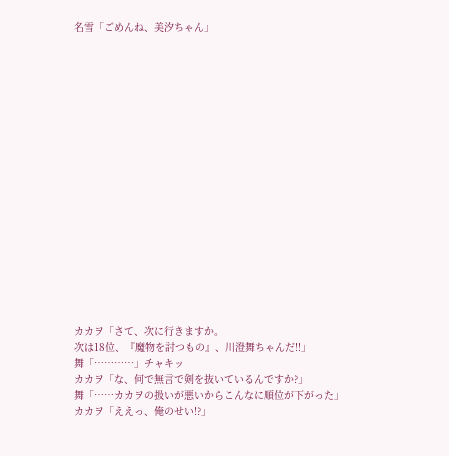名雪「ごめんね、美汐ちゃん」


















カカヲ「さて、次に行きますか。
次は18位、『魔物を討つもの』、川澄舞ちゃんだ!!」
舞「…………」チャキッ
カカヲ「な、何で無言で剣を抜いているんですか?」
舞「……カカヲの扱いが悪いからこんなに順位が下がった」
カカヲ「ええっ、俺のせい!?」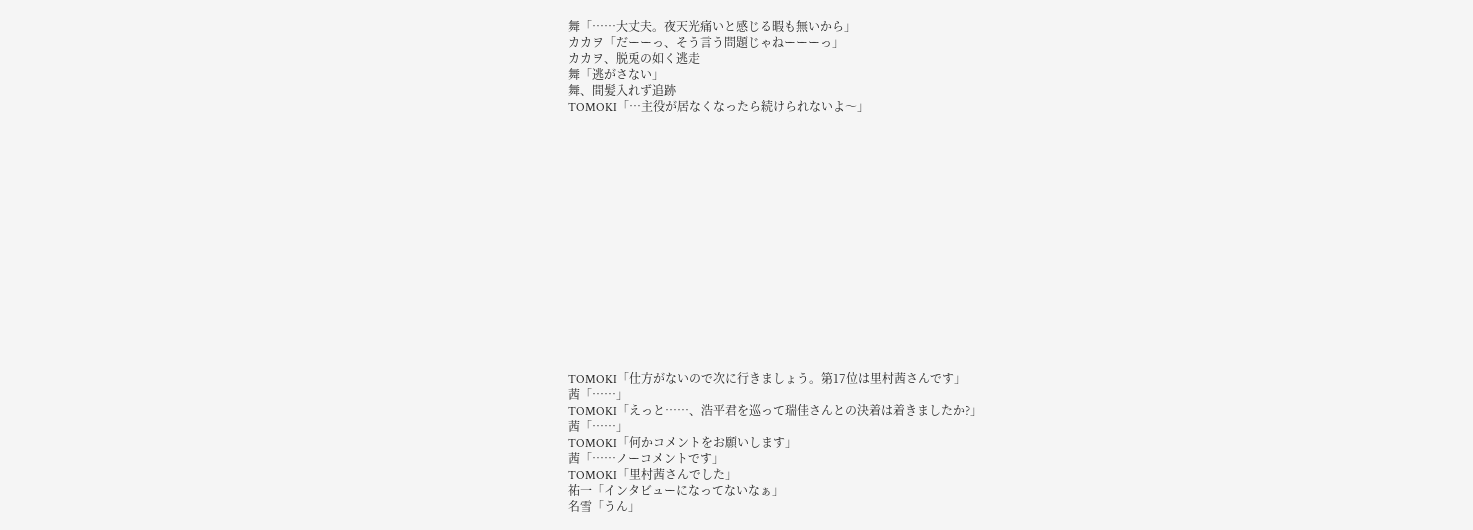舞「……大丈夫。夜天光痛いと感じる暇も無いから」
カカヲ「だーーっ、そう言う問題じゃねーーーっ」
カカヲ、脱兎の如く逃走
舞「逃がさない」
舞、間髪入れず追跡
TOMOKI「…主役が居なくなったら続けられないよ〜」
















TOMOKI「仕方がないので次に行きましょう。第17位は里村茜さんです」
茜「……」
TOMOKI「えっと……、浩平君を巡って瑞佳さんとの決着は着きましたか?」
茜「……」
TOMOKI「何かコメントをお願いします」
茜「……ノーコメントです」
TOMOKI「里村茜さんでした」
祐一「インタビューになってないなぁ」
名雪「うん」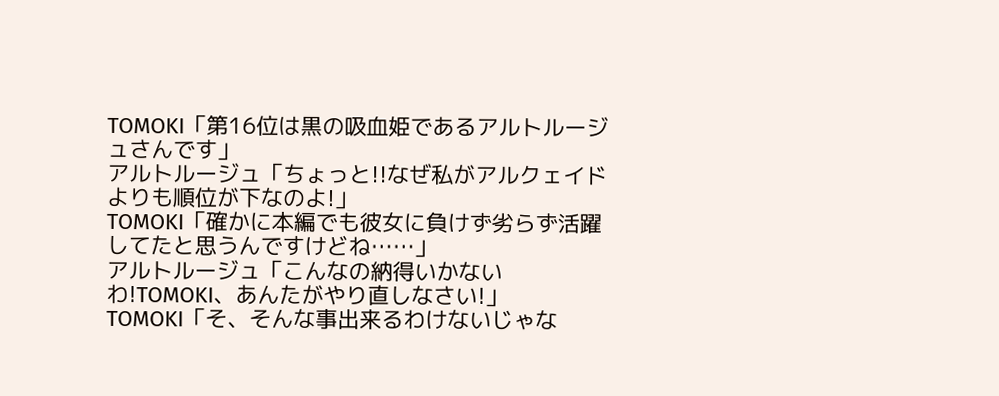TOMOKI「第16位は黒の吸血姫であるアルトルージュさんです」
アルトルージュ「ちょっと!!なぜ私がアルクェイドよりも順位が下なのよ!」
TOMOKI「確かに本編でも彼女に負けず劣らず活躍してたと思うんですけどね……」
アルトルージュ「こんなの納得いかないわ!TOMOKI、あんたがやり直しなさい!」
TOMOKI「そ、そんな事出来るわけないじゃな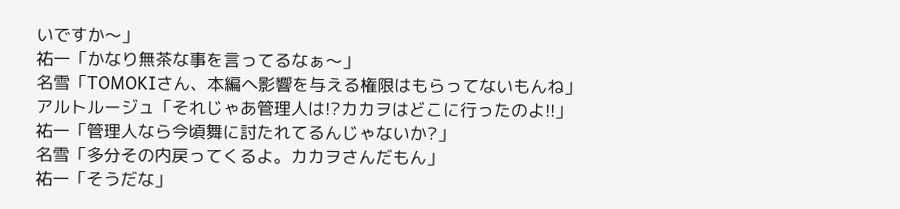いですか〜」
祐一「かなり無茶な事を言ってるなぁ〜」
名雪「TOMOKIさん、本編へ影響を与える権限はもらってないもんね」
アルトルージュ「それじゃあ管理人は!?カカヲはどこに行ったのよ!!」
祐一「管理人なら今頃舞に討たれてるんじゃないか?」
名雪「多分その内戻ってくるよ。カカヲさんだもん」
祐一「そうだな」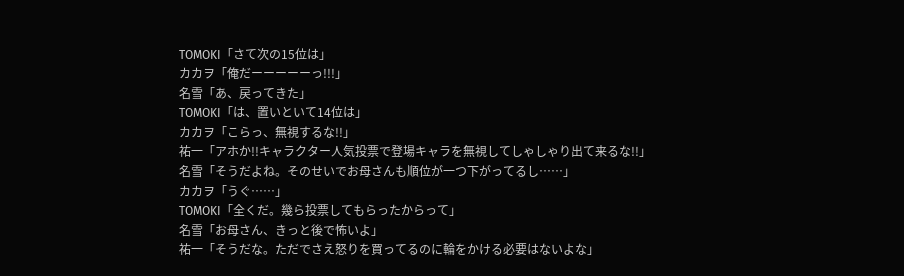TOMOKI「さて次の15位は」
カカヲ「俺だーーーーーっ!!!」
名雪「あ、戻ってきた」
TOMOKI「は、置いといて14位は」
カカヲ「こらっ、無視するな!!」
祐一「アホか!!キャラクター人気投票で登場キャラを無視してしゃしゃり出て来るな!!」
名雪「そうだよね。そのせいでお母さんも順位が一つ下がってるし……」
カカヲ「うぐ……」
TOMOKI「全くだ。幾ら投票してもらったからって」
名雪「お母さん、きっと後で怖いよ」
祐一「そうだな。ただでさえ怒りを買ってるのに輪をかける必要はないよな」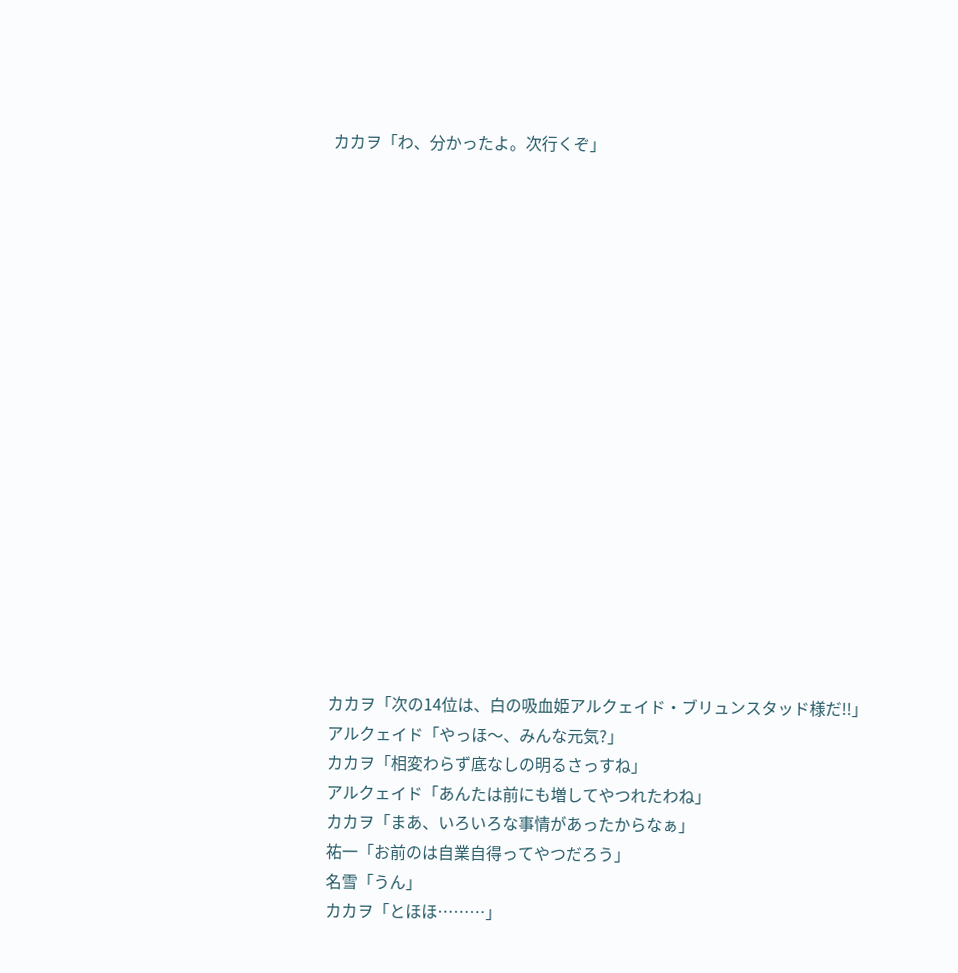カカヲ「わ、分かったよ。次行くぞ」


















カカヲ「次の14位は、白の吸血姫アルクェイド・ブリュンスタッド様だ!!」
アルクェイド「やっほ〜、みんな元気?」
カカヲ「相変わらず底なしの明るさっすね」
アルクェイド「あんたは前にも増してやつれたわね」
カカヲ「まあ、いろいろな事情があったからなぁ」
祐一「お前のは自業自得ってやつだろう」
名雪「うん」
カカヲ「とほほ………」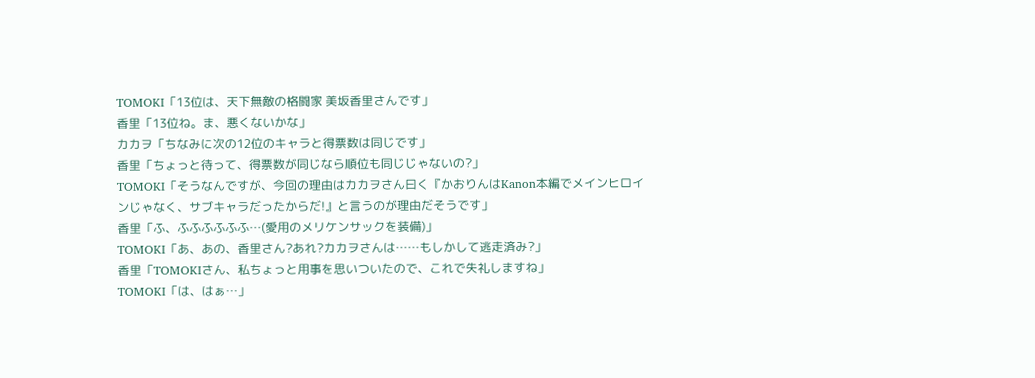TOMOKI「13位は、天下無敵の格闘家 美坂香里さんです」
香里「13位ね。ま、悪くないかな」
カカヲ「ちなみに次の12位のキャラと得票数は同じです」
香里「ちょっと待って、得票数が同じなら順位も同じじゃないの?」
TOMOKI「そうなんですが、今回の理由はカカヲさん曰く『かおりんはKanon本編でメインヒロインじゃなく、サブキャラだったからだ!』と言うのが理由だそうです」
香里「ふ、ふふふふふふ…(愛用のメリケンサックを装備)」
TOMOKI「あ、あの、香里さん?あれ?カカヲさんは……もしかして逃走済み?」
香里「TOMOKIさん、私ちょっと用事を思いついたので、これで失礼しますね」
TOMOKI「は、はぁ…」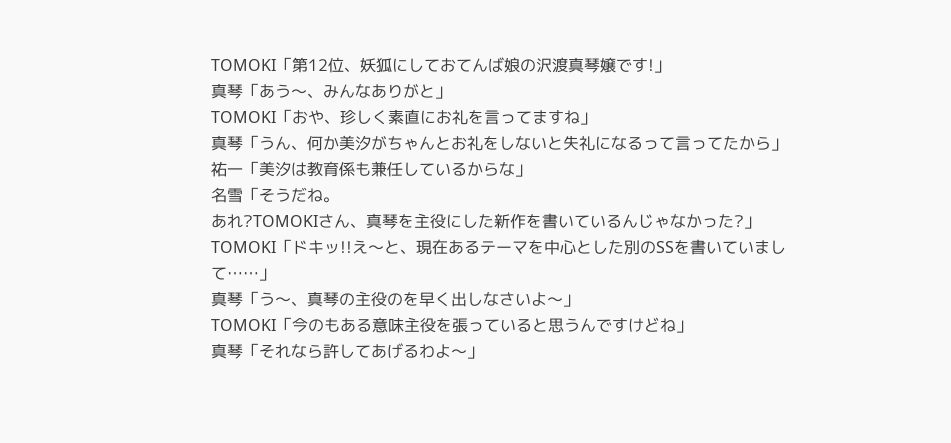TOMOKI「第12位、妖狐にしておてんば娘の沢渡真琴嬢です!」
真琴「あう〜、みんなありがと」
TOMOKI「おや、珍しく素直にお礼を言ってますね」
真琴「うん、何か美汐がちゃんとお礼をしないと失礼になるって言ってたから」
祐一「美汐は教育係も兼任しているからな」
名雪「そうだね。
あれ?TOMOKIさん、真琴を主役にした新作を書いているんじゃなかった?」
TOMOKI「ドキッ!!え〜と、現在あるテーマを中心とした別のSSを書いていまして……」
真琴「う〜、真琴の主役のを早く出しなさいよ〜」
TOMOKI「今のもある意味主役を張っていると思うんですけどね」
真琴「それなら許してあげるわよ〜」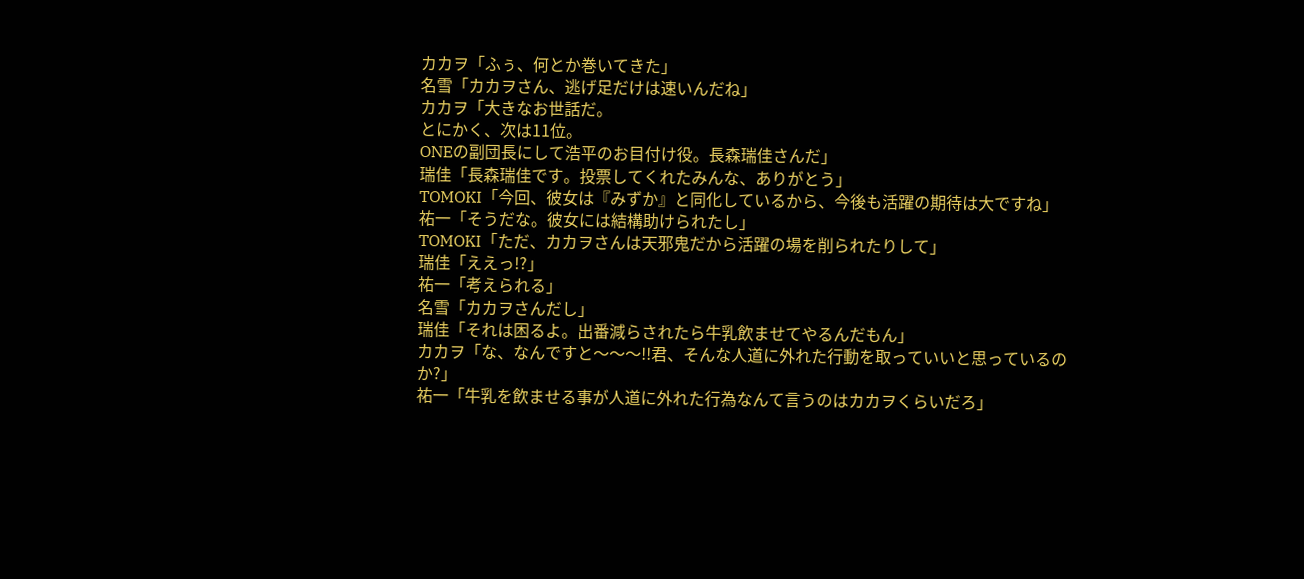カカヲ「ふぅ、何とか巻いてきた」
名雪「カカヲさん、逃げ足だけは速いんだね」
カカヲ「大きなお世話だ。
とにかく、次は11位。
ONEの副団長にして浩平のお目付け役。長森瑞佳さんだ」
瑞佳「長森瑞佳です。投票してくれたみんな、ありがとう」
TOMOKI「今回、彼女は『みずか』と同化しているから、今後も活躍の期待は大ですね」
祐一「そうだな。彼女には結構助けられたし」
TOMOKI「ただ、カカヲさんは天邪鬼だから活躍の場を削られたりして」
瑞佳「ええっ!?」
祐一「考えられる」
名雪「カカヲさんだし」
瑞佳「それは困るよ。出番減らされたら牛乳飲ませてやるんだもん」
カカヲ「な、なんですと〜〜〜!!君、そんな人道に外れた行動を取っていいと思っているのか?」
祐一「牛乳を飲ませる事が人道に外れた行為なんて言うのはカカヲくらいだろ」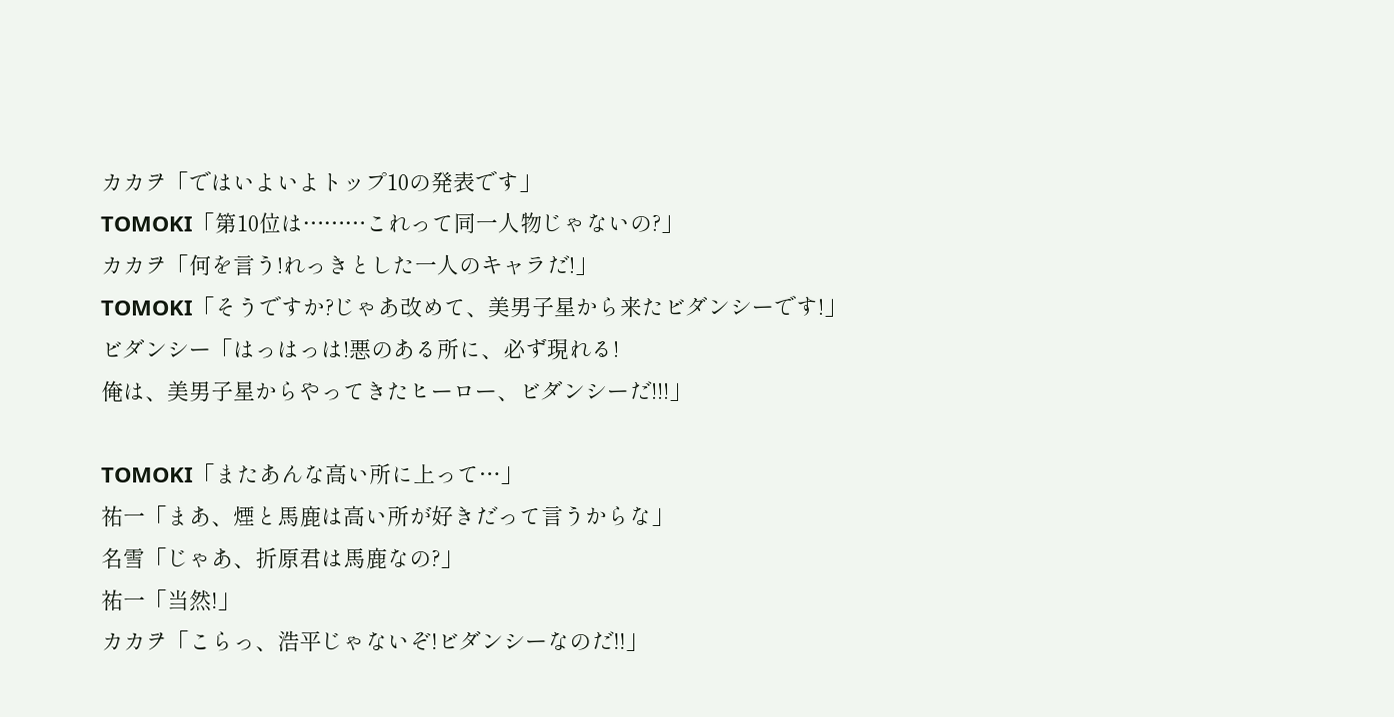カカヲ「ではいよいよトップ10の発表です」
TOMOKI「第10位は………これって同一人物じゃないの?」
カカヲ「何を言う!れっきとした一人のキャラだ!」
TOMOKI「そうですか?じゃあ改めて、美男子星から来たビダンシーです!」
ビダンシー「はっはっは!悪のある所に、必ず現れる!
俺は、美男子星からやってきたヒーロー、ビダンシーだ!!!」

TOMOKI「またあんな高い所に上って…」
祐一「まあ、煙と馬鹿は高い所が好きだって言うからな」
名雪「じゃあ、折原君は馬鹿なの?」
祐一「当然!」
カカヲ「こらっ、浩平じゃないぞ!ビダンシーなのだ!!」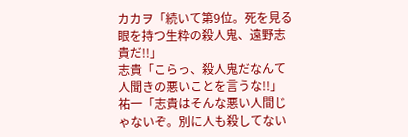カカヲ「続いて第9位。死を見る眼を持つ生粋の殺人鬼、遠野志貴だ!!」
志貴「こらっ、殺人鬼だなんて人聞きの悪いことを言うな!!」
祐一「志貴はそんな悪い人間じゃないぞ。別に人も殺してない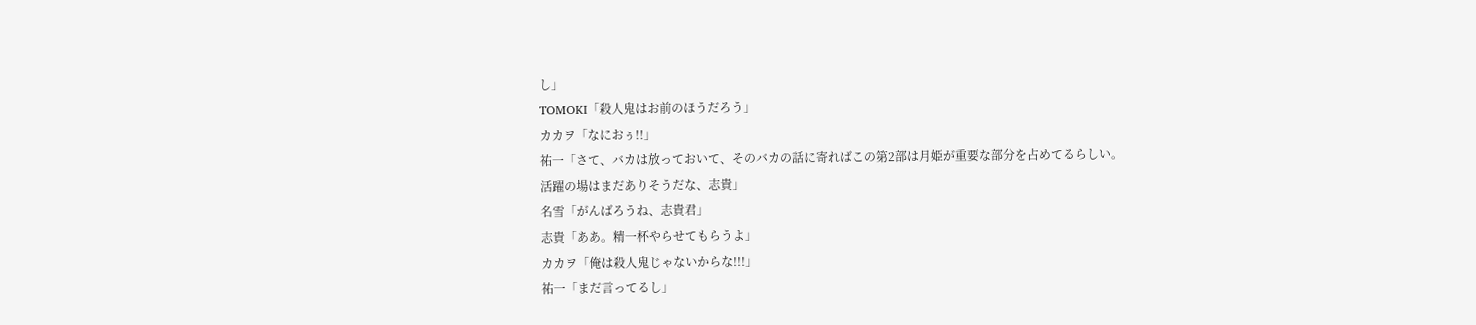し」
TOMOKI「殺人鬼はお前のほうだろう」
カカヲ「なにおぅ!!」
祐一「さて、バカは放っておいて、そのバカの話に寄ればこの第2部は月姫が重要な部分を占めてるらしい。
活躍の場はまだありそうだな、志貴」
名雪「がんばろうね、志貴君」
志貴「ああ。精一杯やらせてもらうよ」
カカヲ「俺は殺人鬼じゃないからな!!!」
祐一「まだ言ってるし」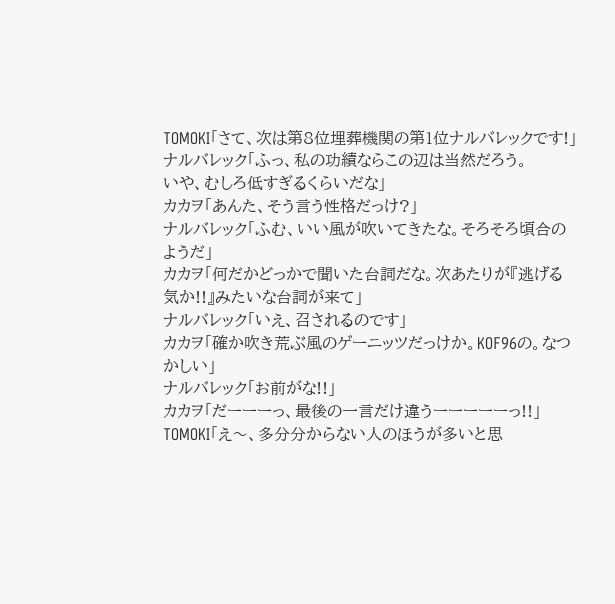TOMOKI「さて、次は第8位埋葬機関の第1位ナルバレックです!」
ナルバレック「ふっ、私の功績ならこの辺は当然だろう。
いや、むしろ低すぎるくらいだな」
カカヲ「あんた、そう言う性格だっけ?」
ナルバレック「ふむ、いい風が吹いてきたな。そろそろ頃合のようだ」
カカヲ「何だかどっかで聞いた台詞だな。次あたりが『逃げる気か!!』みたいな台詞が来て」
ナルバレック「いえ、召されるのです」
カカヲ「確か吹き荒ぶ風のゲーニッツだっけか。KOF96の。なつかしい」
ナルバレック「お前がな!!」
カカヲ「だーーーっ、最後の一言だけ違うーーーーーっ!!」
TOMOKI「え〜、多分分からない人のほうが多いと思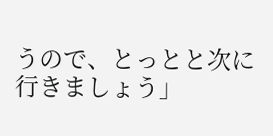うので、とっとと次に行きましょう」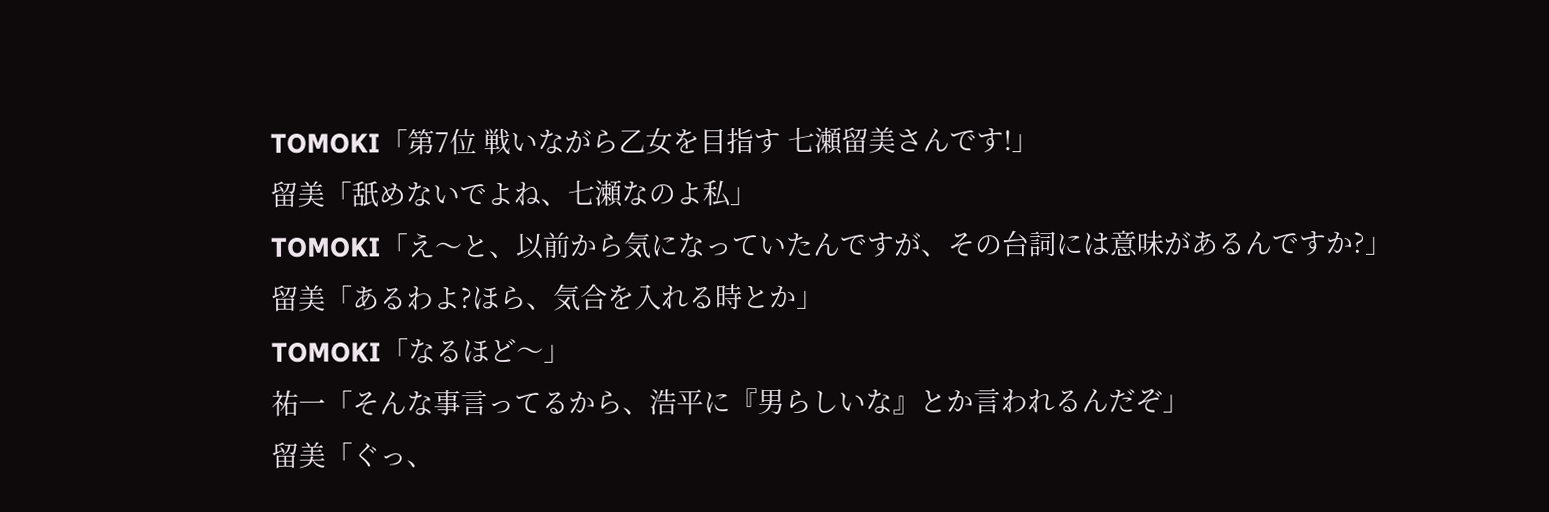TOMOKI「第7位 戦いながら乙女を目指す 七瀬留美さんです!」
留美「舐めないでよね、七瀬なのよ私」
TOMOKI「え〜と、以前から気になっていたんですが、その台詞には意味があるんですか?」
留美「あるわよ?ほら、気合を入れる時とか」
TOMOKI「なるほど〜」
祐一「そんな事言ってるから、浩平に『男らしいな』とか言われるんだぞ」
留美「ぐっ、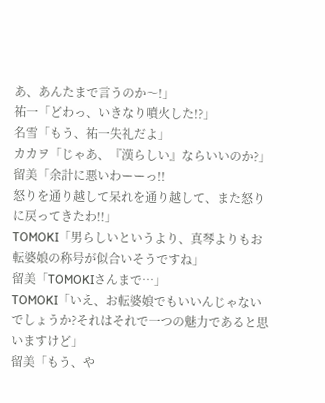あ、あんたまで言うのか〜!」
祐一「どわっ、いきなり噴火した!?」
名雪「もう、祐一失礼だよ」
カカヲ「じゃあ、『漢らしい』ならいいのか?」
留美「余計に悪いわーーっ!!
怒りを通り越して呆れを通り越して、また怒りに戻ってきたわ!!」
TOMOKI「男らしいというより、真琴よりもお転婆娘の称号が似合いそうですね」
留美「TOMOKIさんまで…」
TOMOKI「いえ、お転婆娘でもいいんじゃないでしょうか?それはそれで一つの魅力であると思いますけど」
留美「もう、や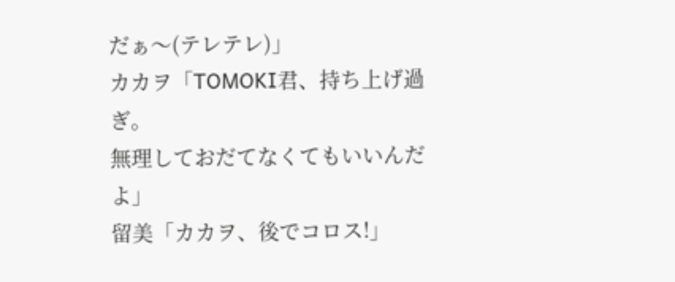だぁ〜(テレテレ)」
カカヲ「TOMOKI君、持ち上げ過ぎ。
無理しておだてなくてもいいんだよ」
留美「カカヲ、後でコロス!」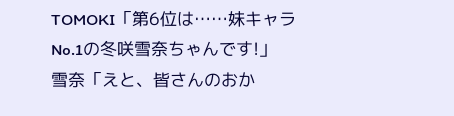TOMOKI「第6位は……妹キャラNo.1の冬咲雪奈ちゃんです!」
雪奈「えと、皆さんのおか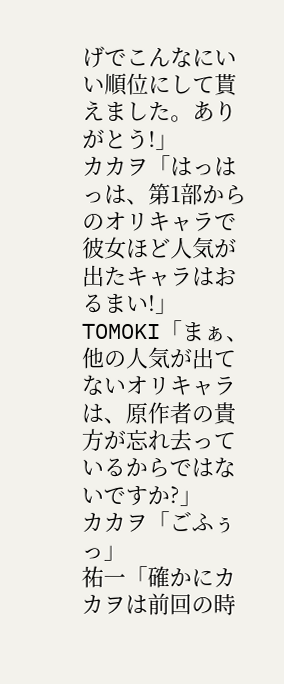げでこんなにいい順位にして貰えました。ありがとう!」
カカヲ「はっはっは、第1部からのオリキャラで彼女ほど人気が出たキャラはおるまい!」
TOMOKI「まぁ、他の人気が出てないオリキャラは、原作者の貴方が忘れ去っているからではないですか?」
カカヲ「ごふぅっ」
祐一「確かにカカヲは前回の時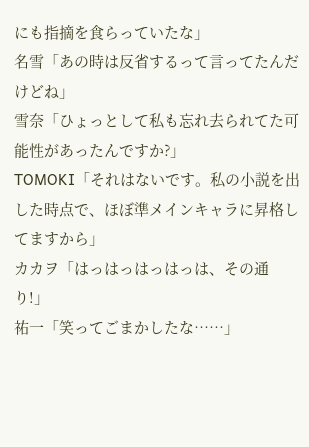にも指摘を食らっていたな」
名雪「あの時は反省するって言ってたんだけどね」
雪奈「ひょっとして私も忘れ去られてた可能性があったんですか?」
TOMOKI「それはないです。私の小説を出した時点で、ほぼ準メインキャラに昇格してますから」
カカヲ「はっはっはっはっは、その通り!」
祐一「笑ってごまかしたな……」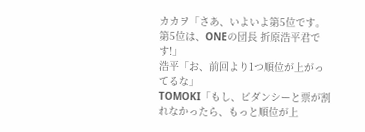カカヲ「さあ、いよいよ第5位です。第5位は、ONEの団長 折原浩平君です!」
浩平「お、前回より1つ順位が上がってるな」
TOMOKI「もし、ビダンシーと票が割れなかったら、もっと順位が上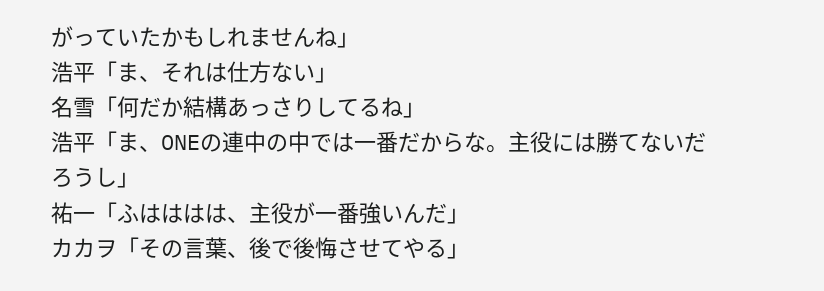がっていたかもしれませんね」
浩平「ま、それは仕方ない」
名雪「何だか結構あっさりしてるね」
浩平「ま、ONEの連中の中では一番だからな。主役には勝てないだろうし」
祐一「ふはははは、主役が一番強いんだ」
カカヲ「その言葉、後で後悔させてやる」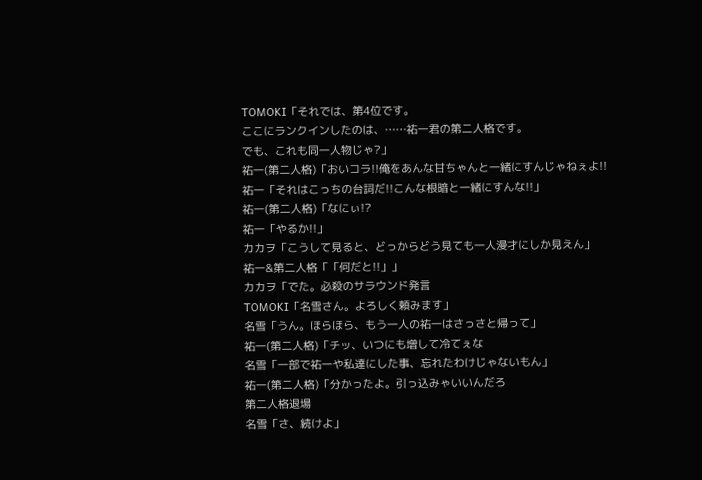TOMOKI「それでは、第4位です。
ここにランクインしたのは、……祐一君の第二人格です。
でも、これも同一人物じゃ?」
祐一(第二人格)「おいコラ!!俺をあんな甘ちゃんと一緒にすんじゃねぇよ!!
祐一「それはこっちの台詞だ!!こんな根暗と一緒にすんな!!」
祐一(第二人格)「なにぃ!?
祐一「やるか!!」
カカヲ「こうして見ると、どっからどう見ても一人漫才にしか見えん」
祐一&第二人格「「何だと!!」」
カカヲ「でた。必殺のサラウンド発言
TOMOKI「名雪さん。よろしく頼みます」
名雪「うん。ほらほら、もう一人の祐一はさっさと帰って」
祐一(第二人格)「チッ、いつにも増して冷てぇな
名雪「一部で祐一や私達にした事、忘れたわけじゃないもん」
祐一(第二人格)「分かったよ。引っ込みゃいいんだろ
第二人格退場
名雪「さ、続けよ」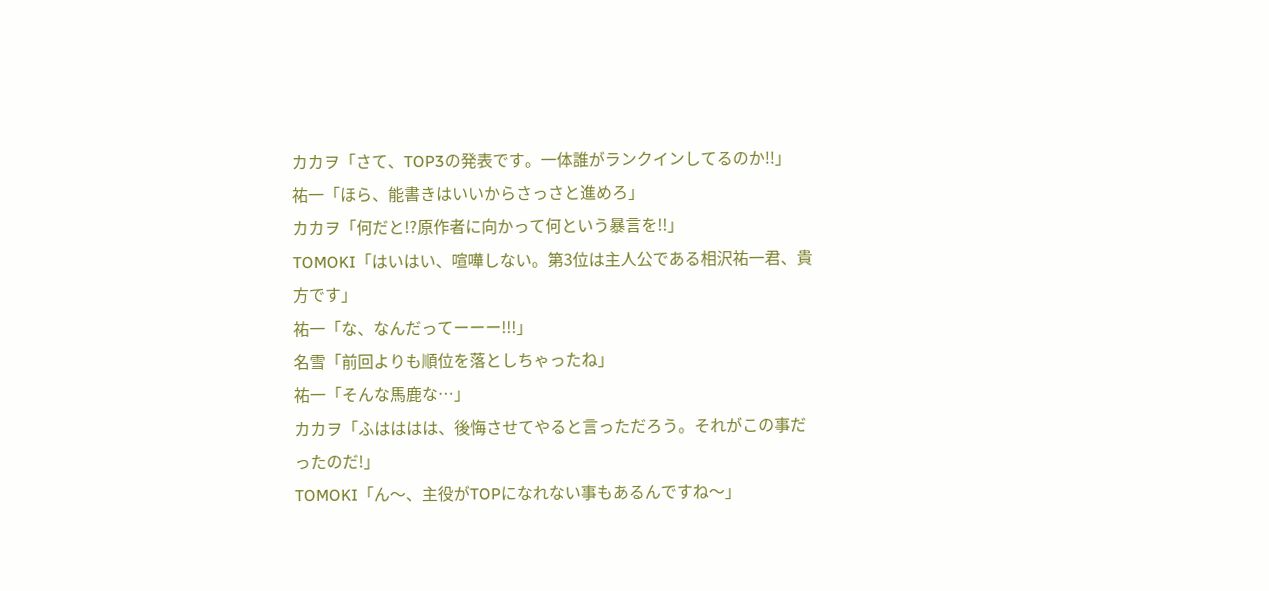カカヲ「さて、TOP3の発表です。一体誰がランクインしてるのか!!」
祐一「ほら、能書きはいいからさっさと進めろ」
カカヲ「何だと!?原作者に向かって何という暴言を!!」
TOMOKI「はいはい、喧嘩しない。第3位は主人公である相沢祐一君、貴方です」
祐一「な、なんだってーーー!!!」
名雪「前回よりも順位を落としちゃったね」
祐一「そんな馬鹿な…」
カカヲ「ふはははは、後悔させてやると言っただろう。それがこの事だったのだ!」
TOMOKI「ん〜、主役がTOPになれない事もあるんですね〜」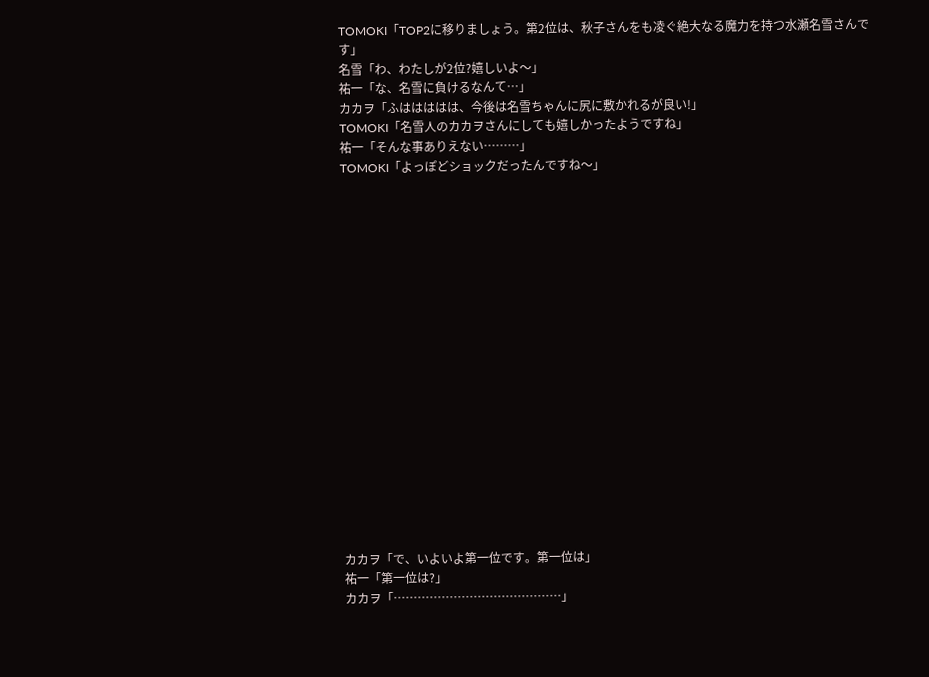TOMOKI「TOP2に移りましょう。第2位は、秋子さんをも凌ぐ絶大なる魔力を持つ水瀬名雪さんです」
名雪「わ、わたしが2位?嬉しいよ〜」
祐一「な、名雪に負けるなんて…」
カカヲ「ふははははは、今後は名雪ちゃんに尻に敷かれるが良い!」
TOMOKI「名雪人のカカヲさんにしても嬉しかったようですね」
祐一「そんな事ありえない………」
TOMOKI「よっぽどショックだったんですね〜」



















カカヲ「で、いよいよ第一位です。第一位は」
祐一「第一位は?」
カカヲ「……………………………………」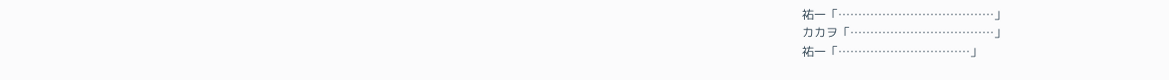祐一「…………………………………」
カカヲ「………………………………」
祐一「……………………………」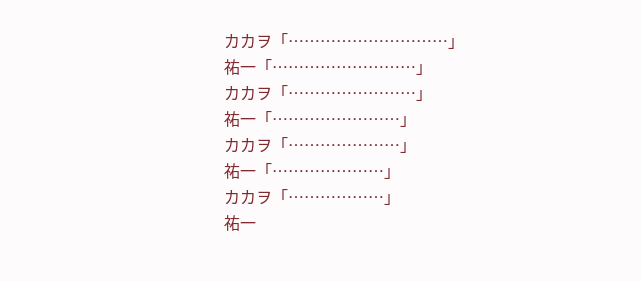カカヲ「…………………………」
祐一「………………………」
カカヲ「……………………」
祐一「……………………」
カカヲ「…………………」
祐一「…………………」
カカヲ「………………」
祐一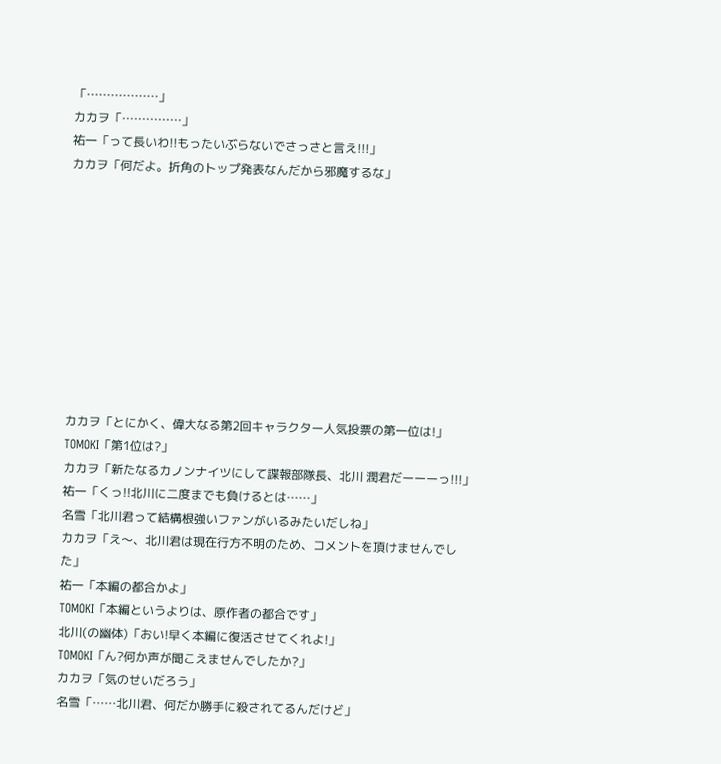「………………」
カカヲ「……………」
祐一「って長いわ!!もったいぶらないでさっさと言え!!!」
カカヲ「何だよ。折角のトップ発表なんだから邪魔するな」










カカヲ「とにかく、偉大なる第2回キャラクター人気投票の第一位は!」
TOMOKI「第1位は?」
カカヲ「新たなるカノンナイツにして諜報部隊長、北川 潤君だーーーっ!!!」
祐一「くっ!!北川に二度までも負けるとは……」
名雪「北川君って結構根強いファンがいるみたいだしね」
カカヲ「え〜、北川君は現在行方不明のため、コメントを頂けませんでした」
祐一「本編の都合かよ」
TOMOKI「本編というよりは、原作者の都合です」
北川(の幽体)「おい!早く本編に復活させてくれよ!」
TOMOKI「ん?何か声が聞こえませんでしたか?」
カカヲ「気のせいだろう」
名雪「……北川君、何だか勝手に殺されてるんだけど」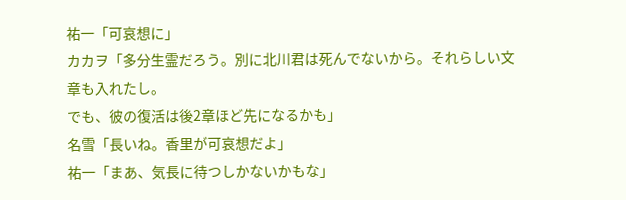祐一「可哀想に」
カカヲ「多分生霊だろう。別に北川君は死んでないから。それらしい文章も入れたし。
でも、彼の復活は後2章ほど先になるかも」
名雪「長いね。香里が可哀想だよ」
祐一「まあ、気長に待つしかないかもな」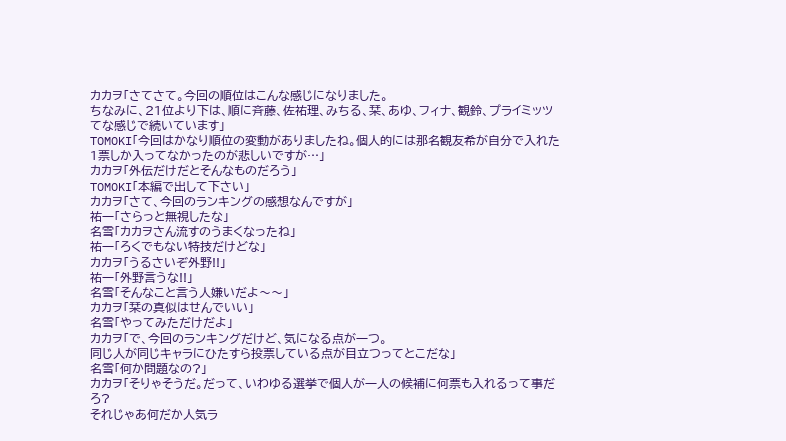カカヲ「さてさて。今回の順位はこんな感じになりました。
ちなみに、21位より下は、順に斉藤、佐祐理、みちる、栞、あゆ、フィナ、観鈴、プライミッツてな感じで続いています」
TOMOKI「今回はかなり順位の変動がありましたね。個人的には那名観友希が自分で入れた1票しか入ってなかったのが悲しいですが…」
カカヲ「外伝だけだとそんなものだろう」
TOMOKI「本編で出して下さい」
カカヲ「さて、今回のランキングの感想なんですが」
祐一「さらっと無視したな」
名雪「カカヲさん流すのうまくなったね」
祐一「ろくでもない特技だけどな」
カカヲ「うるさいぞ外野!!」
祐一「外野言うな!!」
名雪「そんなこと言う人嫌いだよ〜〜」
カカヲ「栞の真似はせんでいい」
名雪「やってみただけだよ」
カカヲ「で、今回のランキングだけど、気になる点が一つ。
同じ人が同じキャラにひたすら投票している点が目立つってとこだな」
名雪「何か問題なの?」
カカヲ「そりゃそうだ。だって、いわゆる選挙で個人が一人の候補に何票も入れるって事だろ?
それじゃあ何だか人気ラ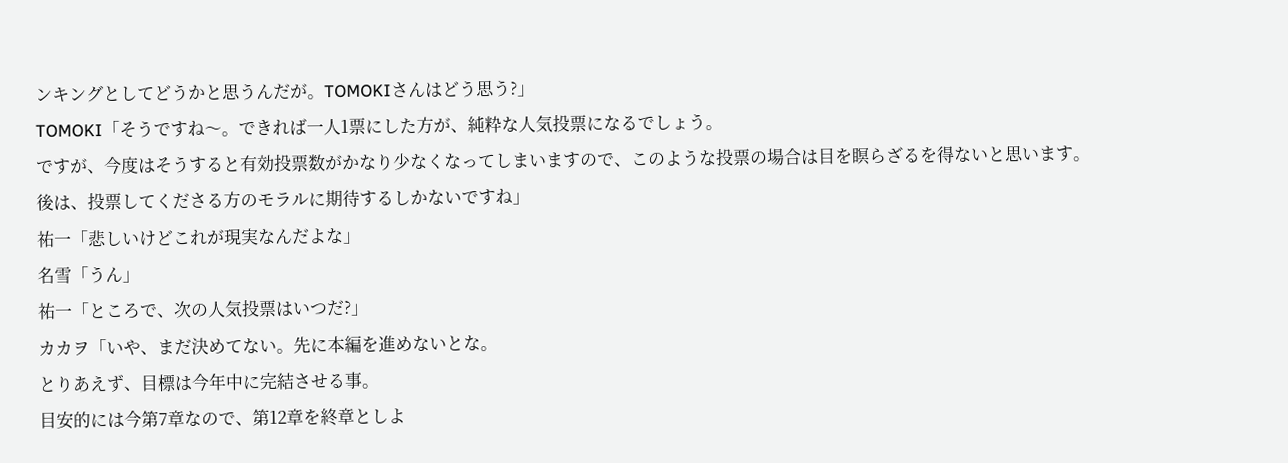ンキングとしてどうかと思うんだが。TOMOKIさんはどう思う?」
TOMOKI「そうですね〜。できれば一人1票にした方が、純粋な人気投票になるでしょう。
ですが、今度はそうすると有効投票数がかなり少なくなってしまいますので、このような投票の場合は目を瞑らざるを得ないと思います。
後は、投票してくださる方のモラルに期待するしかないですね」
祐一「悲しいけどこれが現実なんだよな」
名雪「うん」
祐一「ところで、次の人気投票はいつだ?」
カカヲ「いや、まだ決めてない。先に本編を進めないとな。
とりあえず、目標は今年中に完結させる事。
目安的には今第7章なので、第12章を終章としよ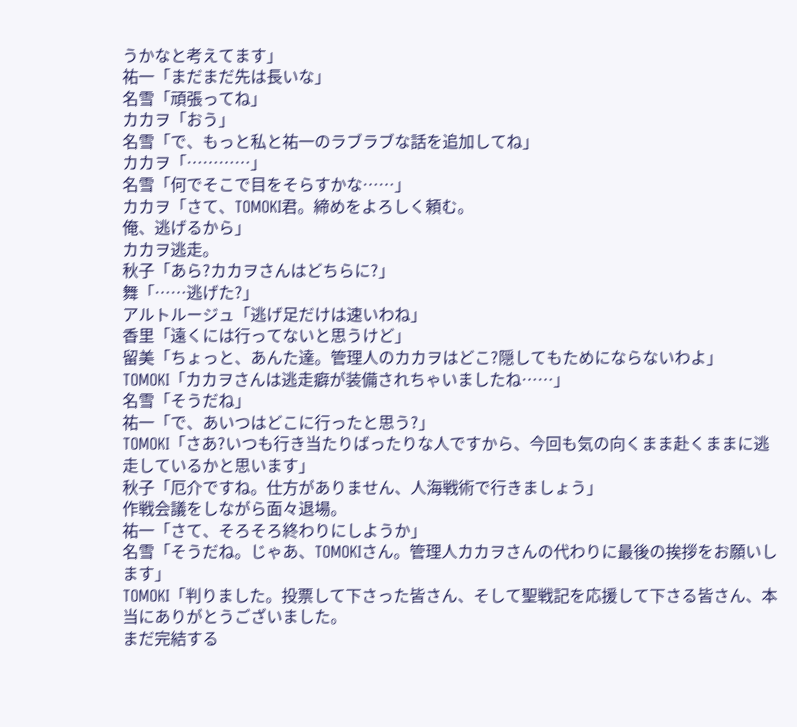うかなと考えてます」
祐一「まだまだ先は長いな」
名雪「頑張ってね」
カカヲ「おう」
名雪「で、もっと私と祐一のラブラブな話を追加してね」
カカヲ「…………」
名雪「何でそこで目をそらすかな……」
カカヲ「さて、TOMOKI君。締めをよろしく頼む。
俺、逃げるから」
カカヲ逃走。
秋子「あら?カカヲさんはどちらに?」
舞「……逃げた?」
アルトルージュ「逃げ足だけは速いわね」
香里「遠くには行ってないと思うけど」
留美「ちょっと、あんた達。管理人のカカヲはどこ?隠してもためにならないわよ」
TOMOKI「カカヲさんは逃走癖が装備されちゃいましたね……」
名雪「そうだね」
祐一「で、あいつはどこに行ったと思う?」
TOMOKI「さあ?いつも行き当たりばったりな人ですから、今回も気の向くまま赴くままに逃走しているかと思います」
秋子「厄介ですね。仕方がありません、人海戦術で行きましょう」
作戦会議をしながら面々退場。
祐一「さて、そろそろ終わりにしようか」
名雪「そうだね。じゃあ、TOMOKIさん。管理人カカヲさんの代わりに最後の挨拶をお願いします」
TOMOKI「判りました。投票して下さった皆さん、そして聖戦記を応援して下さる皆さん、本当にありがとうございました。
まだ完結する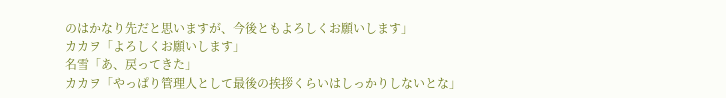のはかなり先だと思いますが、今後ともよろしくお願いします」
カカヲ「よろしくお願いします」
名雪「あ、戻ってきた」
カカヲ「やっぱり管理人として最後の挨拶くらいはしっかりしないとな」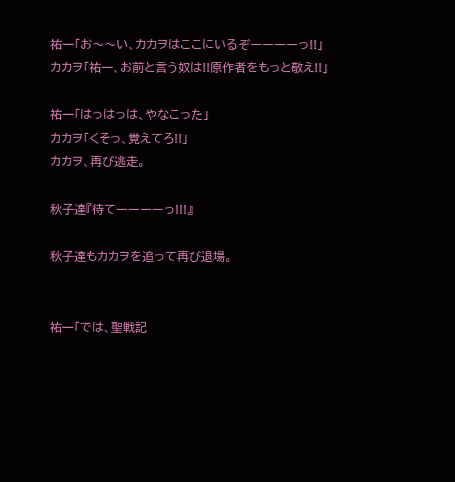祐一「お〜〜い、カカヲはここにいるぞーーーーっ!!」
カカヲ「祐一、お前と言う奴は!!原作者をもっと敬え!!」

祐一「はっはっは、やなこった」
カカヲ「くそっ、覚えてろ!!」
カカヲ、再び逃走。

秋子達『待てーーーーっ!!!』

秋子達もカカヲを追って再び退場。


祐一「では、聖戦記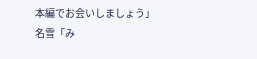本編でお会いしましょう」
名雪「み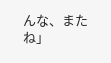んな、またね」